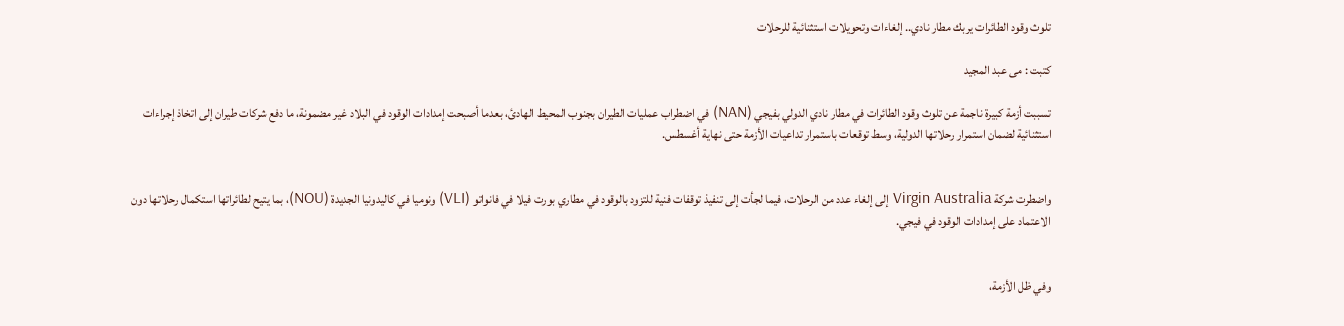تلوث وقود الطائرات يربك مطار نادي.. إلغاءات وتحويلات استثنائية للرحلات

كتبت : مى عبد المجيد

تسببت أزمة كبيرة ناجمة عن تلوث وقود الطائرات في مطار نادي الدولي بفيجي (NAN) في اضطراب عمليات الطيران بجنوب المحيط الهادئ، بعدما أصبحت إمدادات الوقود في البلاد غير مضمونة، ما دفع شركات طيران إلى اتخاذ إجراءات استثنائية لضمان استمرار رحلاتها الدولية، وسط توقعات باستمرار تداعيات الأزمة حتى نهاية أغسطس.


واضطرت شركة Virgin Australia إلى إلغاء عدد من الرحلات، فيما لجأت إلى تنفيذ توقفات فنية للتزود بالوقود في مطاري بورت فيلا في فانواتو (VLI) ونوميا في كاليدونيا الجديدة (NOU)، بما يتيح لطائراتها استكمال رحلاتها دون الاعتماد على إمدادات الوقود في فيجي.


وفي ظل الأزمة،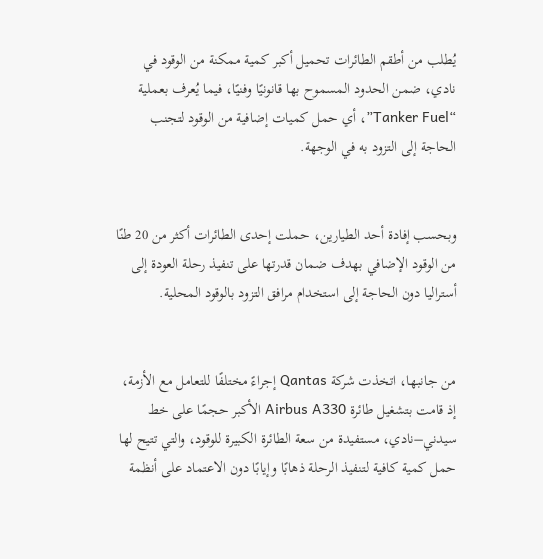يُطلب من أطقم الطائرات تحميل أكبر كمية ممكنة من الوقود في نادي، ضمن الحدود المسموح بها قانونيًا وفنيًا، فيما يُعرف بعملية “Tanker Fuel”، أي حمل كميات إضافية من الوقود لتجنب الحاجة إلى التزود به في الوجهة.


وبحسب إفادة أحد الطيارين، حملت إحدى الطائرات أكثر من 20 طنًا من الوقود الإضافي بهدف ضمان قدرتها على تنفيذ رحلة العودة إلى أستراليا دون الحاجة إلى استخدام مرافق التزود بالوقود المحلية.


من جانبها، اتخذت شركة Qantas إجراءً مختلفًا للتعامل مع الأزمة، إذ قامت بتشغيل طائرة Airbus A330 الأكبر حجمًا على خط سيدني–نادي، مستفيدة من سعة الطائرة الكبيرة للوقود، والتي تتيح لها حمل كمية كافية لتنفيذ الرحلة ذهابًا وإيابًا دون الاعتماد على أنظمة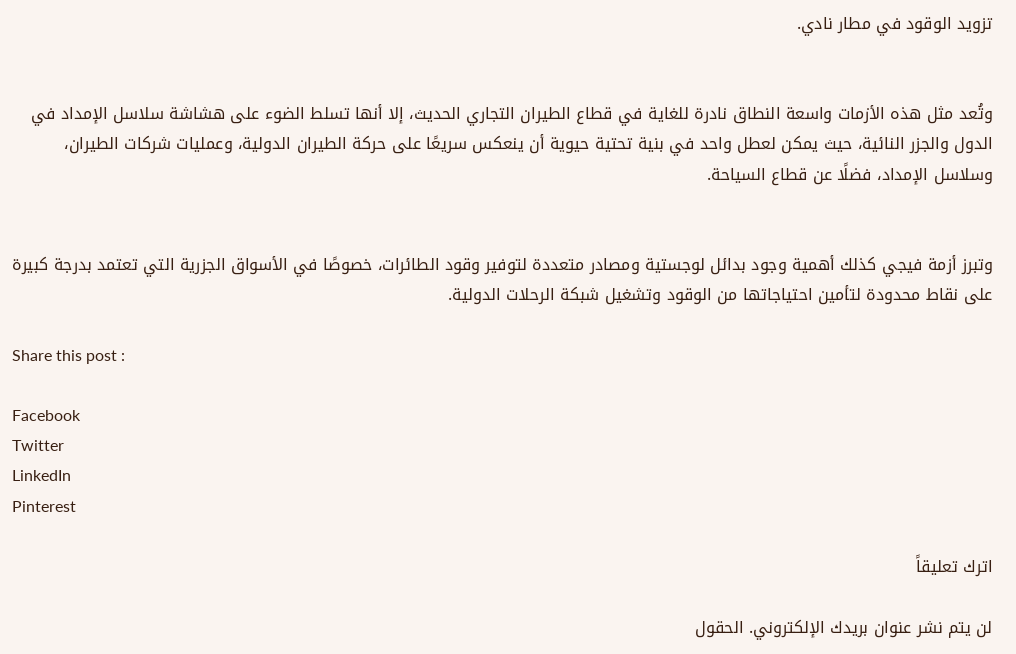تزويد الوقود في مطار نادي.


وتُعد مثل هذه الأزمات واسعة النطاق نادرة للغاية في قطاع الطيران التجاري الحديث، إلا أنها تسلط الضوء على هشاشة سلاسل الإمداد في الدول والجزر النائية، حيث يمكن لعطل واحد في بنية تحتية حيوية أن ينعكس سريعًا على حركة الطيران الدولية، وعمليات شركات الطيران، وسلاسل الإمداد، فضلًا عن قطاع السياحة.


وتبرز أزمة فيجي كذلك أهمية وجود بدائل لوجستية ومصادر متعددة لتوفير وقود الطائرات، خصوصًا في الأسواق الجزرية التي تعتمد بدرجة كبيرة على نقاط محدودة لتأمين احتياجاتها من الوقود وتشغيل شبكة الرحلات الدولية.

Share this post :

Facebook
Twitter
LinkedIn
Pinterest

اترك تعليقاً

لن يتم نشر عنوان بريدك الإلكتروني. الحقول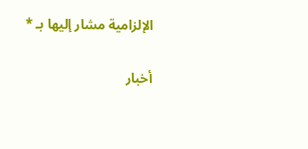الإلزامية مشار إليها بـ *

أخبار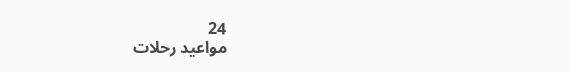24
مواعيد رحلات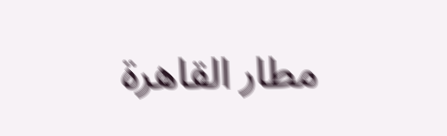مطار القاهرة